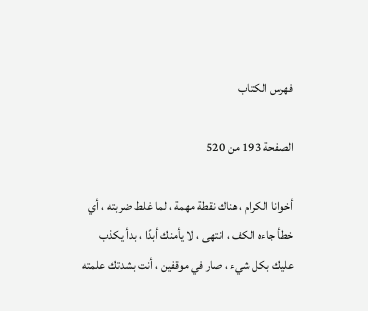فهرس الكتاب

الصفحة 193 من 520

أخوانا الكرام ، هناك نقطة مهمة ، لما غلط ضربته ، أي خطأ جاءه الكف ، انتهى ، لا يأمنك أبدًا ، بدأ يكذب عليك بكل شيء ، صار في موقفين ، أنت بشدتك علمته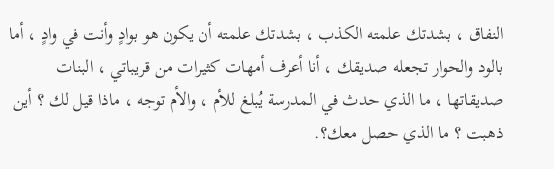النفاق ، بشدتك علمته الكذب ، بشدتك علمته أن يكون هو بوادٍ وأنت في وادٍ ، أما بالود والحوار تجعله صديقك ، أنا أعرف أمهات كثيرات من قريباتي ، البنات صديقاتها ، ما الذي حدث في المدرسة يُبلغ للأم ، والأم توجه ، ماذا قيل لك ؟ أين ذهبت ؟ ما الذي حصل معك؟.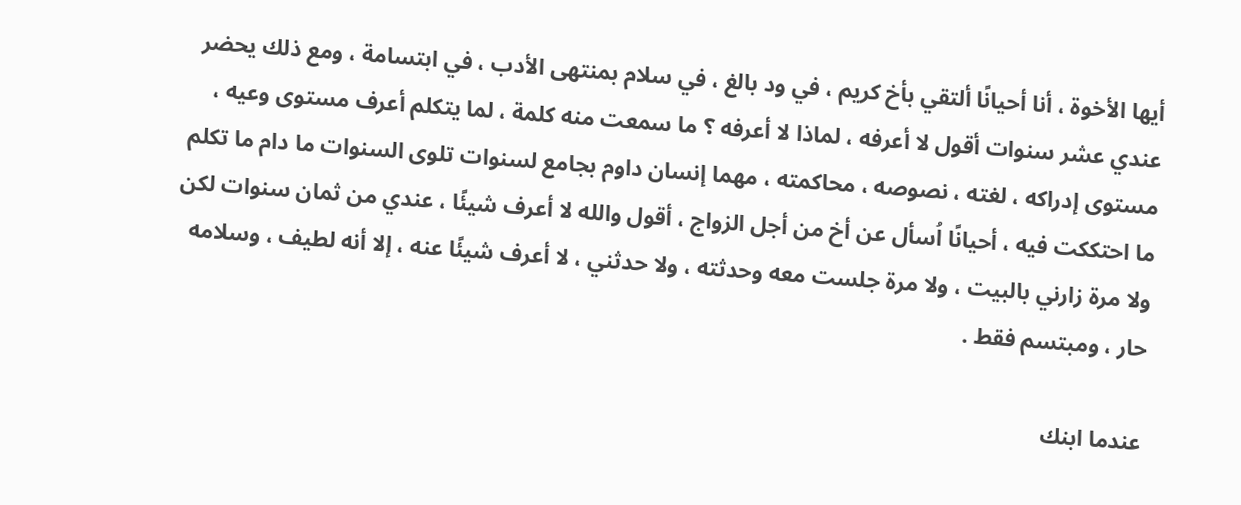أيها الأخوة ، أنا أحيانًا ألتقي بأخ كريم ، في ود بالغ ، في سلام بمنتهى الأدب ، في ابتسامة ، ومع ذلك يحضر عندي عشر سنوات أقول لا أعرفه ، لماذا لا أعرفه ؟ ما سمعت منه كلمة ، لما يتكلم أعرف مستوى وعيه ، مستوى إدراكه ، لغته ، نصوصه ، محاكمته ، مهما إنسان داوم بجامع لسنوات تلوى السنوات ما دام ما تكلم ما احتككت فيه ، أحيانًا اُسأل عن أخ من أجل الزواج ، أقول والله لا أعرف شيئًا ، عندي من ثمان سنوات لكن ولا مرة زارني بالبيت ، ولا مرة جلست معه وحدثته ، ولا حدثني ، لا أعرف شيئًا عنه ، إلا أنه لطيف ، وسلامه حار ، ومبتسم فقط .

عندما ابنك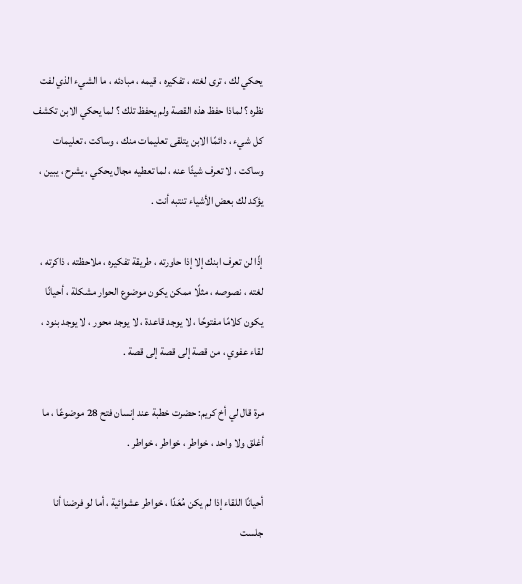يحكي لك ، ترى لغته ، تفكيره ، قيمه ، مبادئه ، ما الشيء الذي لفت نظره ؟ لماذا حفظ هذه القصة ولم يحفظ تلك ؟ لما يحكي الابن تكشف كل شيء ، دائمًا الابن يتلقى تعليمات منك ، وساكت ، تعليمات وساكت ، لا تعرف شيئًا عنه ، لما تعطيه مجال يحكي ، يشرح ، يبين ، يؤكد لك بعض الأشياء تنتبه أنت .

إذًا لن تعرف ابنك إلا إذا حاورته ، طريقة تفكيره ، ملاحظته ، ذاكرته ، لغته ، نصوصه ، مثلًا ممكن يكون موضوع الحوار مشكلة ، أحيانًا يكون كلامًا مفتوحًا ، لا يوجد قاعدة ، لا يوجد محور ، لا يوجد بنود ، لقاء عفوي ، من قصة إلى قصة إلى قصة .

مرة قال لي أخ كريم: حضرت خطبة عند إنسان فتح 28 موضوعًا ، ما أغلق ولا واحد ، خواطر ، خواطر ، خواطر .

أحيانًا اللقاء إذا لم يكن مُعَدًا ، خواطر عشوائية ، أما لو فرضنا أنا جلست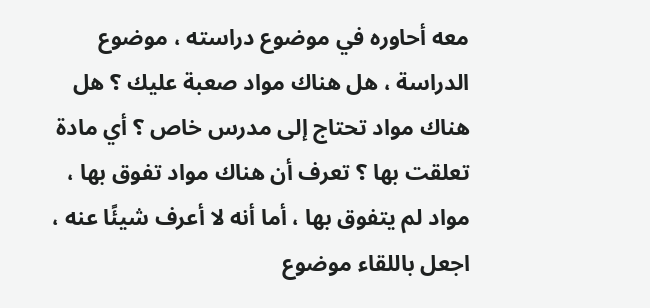معه أحاوره في موضوع دراسته ، موضوع الدراسة ، هل هناك مواد صعبة عليك ؟ هل هناك مواد تحتاج إلى مدرس خاص ؟ أي مادة تعلقت بها ؟ تعرف أن هناك مواد تفوق بها ، مواد لم يتفوق بها ، أما أنه لا أعرف شيئًا عنه ، اجعل باللقاء موضوع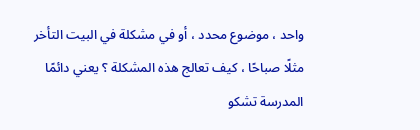واحد ، موضوع محدد ، أو في مشكلة في البيت التأخر مثلًا صباحًا ، كيف تعالج هذه المشكلة ؟ يعني دائمًا المدرسة تشكو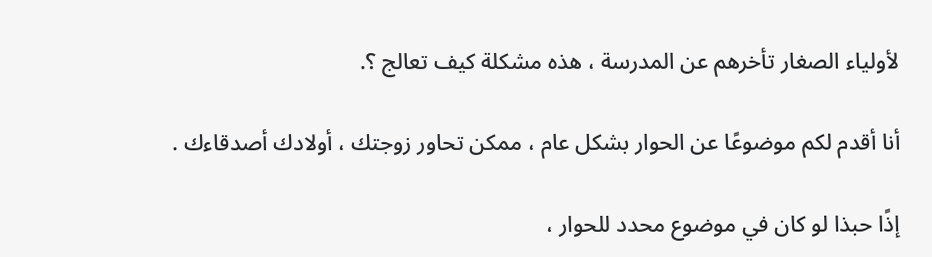لأولياء الصغار تأخرهم عن المدرسة ، هذه مشكلة كيف تعالج ؟.

أنا أقدم لكم موضوعًا عن الحوار بشكل عام ، ممكن تحاور زوجتك ، أولادك أصدقاءك .

إذًا حبذا لو كان في موضوع محدد للحوار ،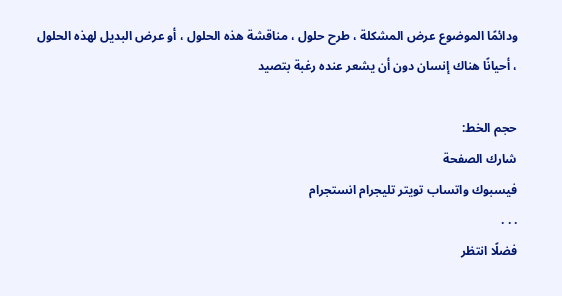ودائمًا الموضوع عرض المشكلة ، طرح حلول ، مناقشة هذه الحلول ، أو عرض البديل لهذه الحلول ، أحيانًا هناك إنسان دون أن يشعر عنده رغبة بتصيد

حجم الخط:
شارك الصفحة
فيسبوك واتساب تويتر تليجرام انستجرام
. . .
فضلًا انتظر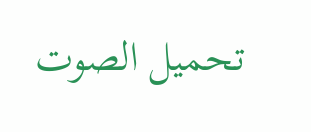تحميل الصوت